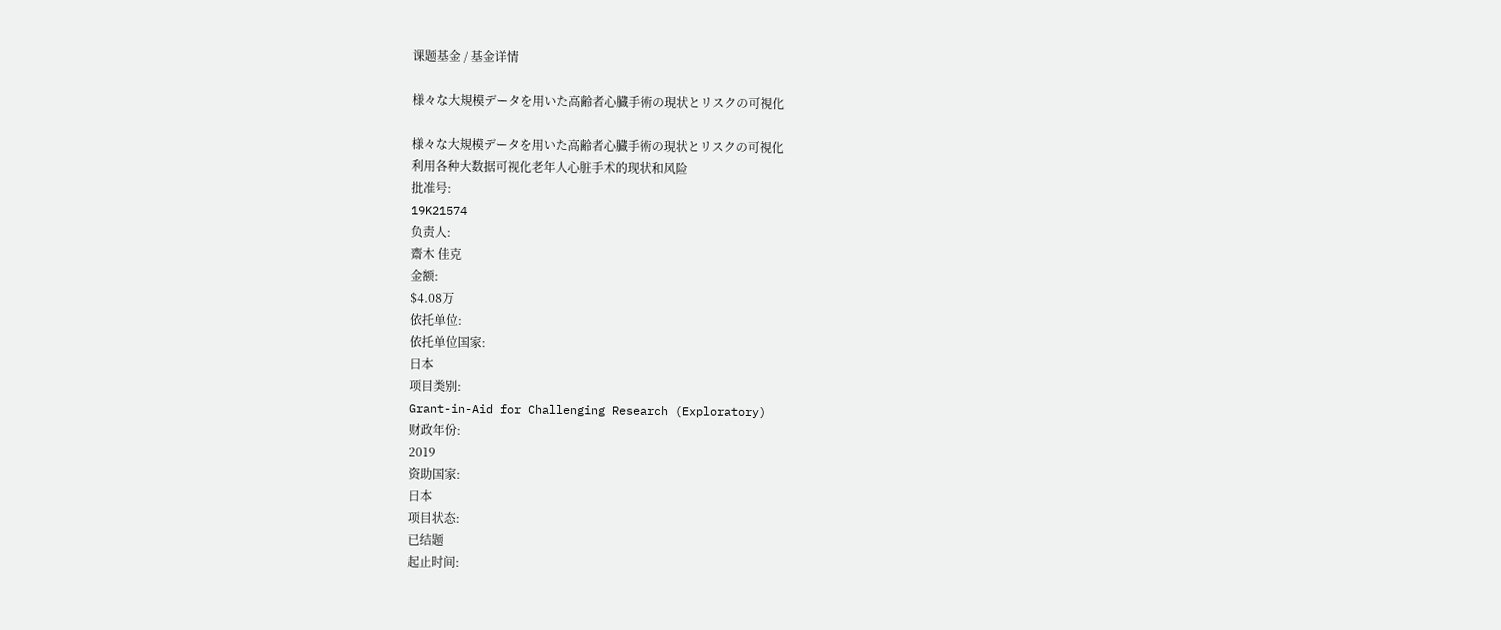课题基金 / 基金详情

様々な大規模データを用いた高齢者心臓手術の現状とリスクの可視化

様々な大規模データを用いた高齢者心臓手術の現状とリスクの可視化
利用各种大数据可视化老年人心脏手术的现状和风险
批准号:
19K21574
负责人:
齋木 佳克
金额:
$4.08万
依托单位:
依托单位国家:
日本
项目类别:
Grant-in-Aid for Challenging Research (Exploratory)
财政年份:
2019
资助国家:
日本
项目状态:
已结题
起止时间: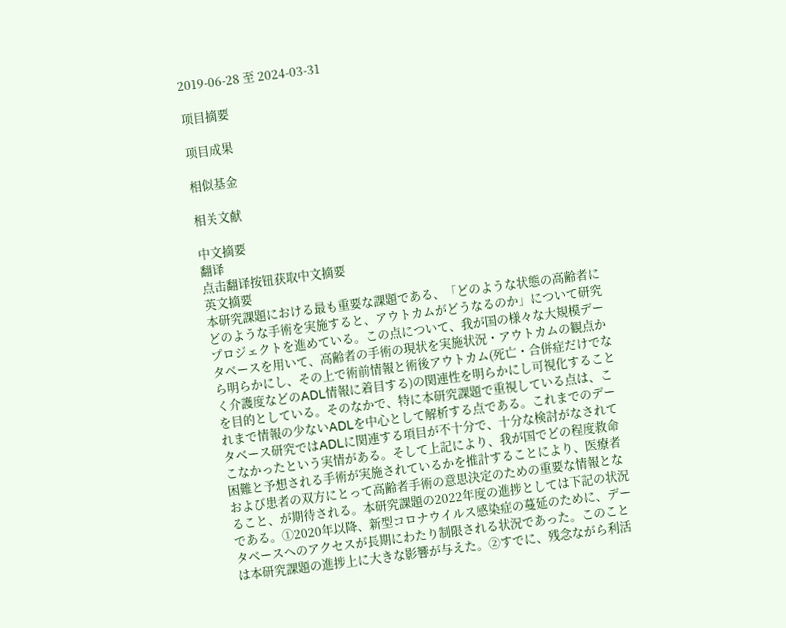2019-06-28 至 2024-03-31

项目摘要

项目成果

相似基金

相关文献

中文摘要
翻译
点击翻译按钮获取中文摘要
英文摘要
本研究課題における最も重要な課題である、「どのような状態の高齢者にどのような手術を実施すると、アウトカムがどうなるのか」について研究プロジェクトを進めている。この点について、我が国の様々な大規模データベースを用いて、高齢者の手術の現状を実施状況・アウトカムの観点から明らかにし、その上で術前情報と術後アウトカム(死亡・合併症だけでなく介護度などのADL情報に着目する)の関連性を明らかにし可視化することを目的としている。そのなかで、特に本研究課題で重視している点は、これまで情報の少ないADLを中心として解析する点である。これまでのデータベース研究ではADLに関連する項目が不十分で、十分な検討がなされてこなかったという実情がある。そして上記により、我が国でどの程度救命困難と予想される手術が実施されているかを推計することにより、医療者および患者の双方にとって高齢者手術の意思決定のための重要な情報となること、が期待される。本研究課題の2022年度の進捗としては下記の状況である。①2020年以降、新型コロナウイルス感染症の蔓延のために、データベースへのアクセスが長期にわたり制限される状況であった。このことは本研究課題の進捗上に大きな影響が与えた。②すでに、残念ながら利活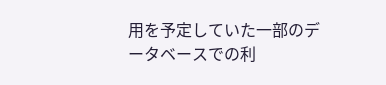用を予定していた一部のデータベースでの利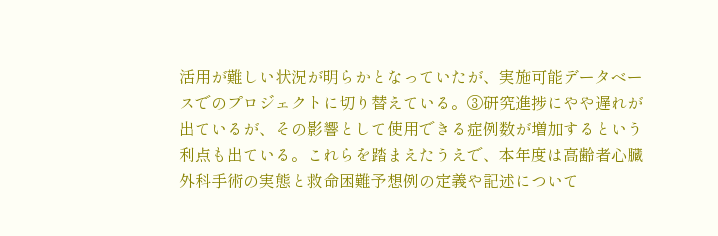活用が難しい状況が明らかとなっていたが、実施可能データベースでのプロジェクトに切り替えている。③研究進捗にやや遅れが出ているが、その影響として使用できる症例数が増加するという利点も出ている。これらを踏まえたうえで、本年度は高齢者心臓外科手術の実態と救命困難予想例の定義や記述について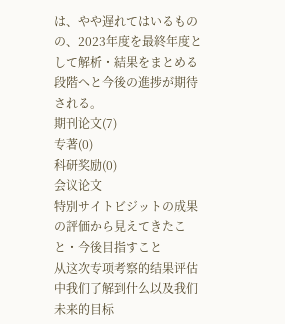は、やや遅れてはいるものの、2023年度を最終年度として解析・結果をまとめる段階へと今後の進捗が期待される。
期刊论文(7)
专著(0)
科研奖励(0)
会议论文
特別サイトビジットの成果の評価から見えてきたこと・今後目指すこと
从这次专项考察的结果评估中我们了解到什么以及我们未来的目标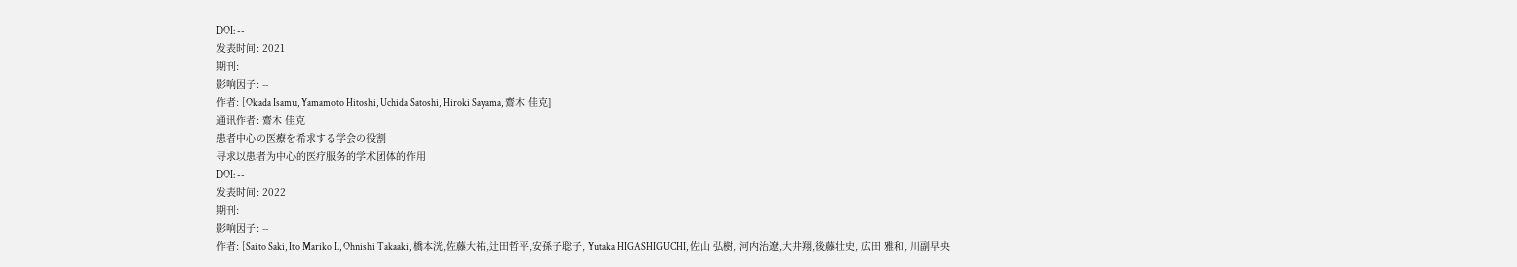DOI: --
发表时间: 2021
期刊:
影响因子: --
作者: [Okada Isamu, Yamamoto Hitoshi, Uchida Satoshi, Hiroki Sayama, 齋木 佳克]
通讯作者: 齋木 佳克
患者中心の医療を希求する学会の役割
寻求以患者为中心的医疗服务的学术团体的作用
DOI: --
发表时间: 2022
期刊:
影响因子: --
作者: [Saito Saki, Ito Mariko I., Ohnishi Takaaki, 橋本洸,佐藤大祐,辻田哲平,安孫子聡子, Yutaka HIGASHIGUCHI, 佐山 弘樹, 河内治遼,大井翔,後藤壮史, 広田 雅和, 川副早央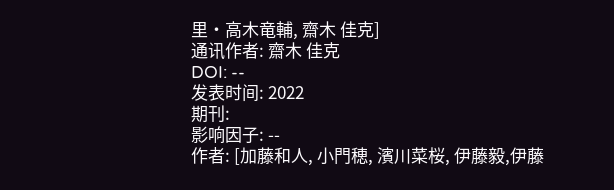里・高木竜輔, 齋木 佳克]
通讯作者: 齋木 佳克
DOI: --
发表时间: 2022
期刊:
影响因子: --
作者: [加藤和人, 小門穂, 濱川菜桜, 伊藤毅,伊藤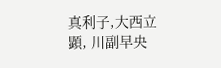真利子,大西立顕, 川副早央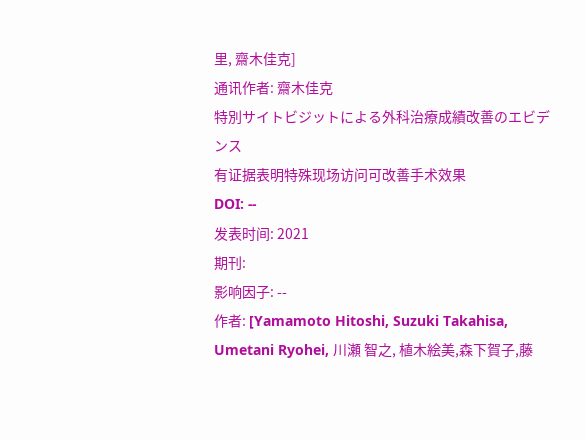里, 齋木佳克]
通讯作者: 齋木佳克
特別サイトビジットによる外科治療成績改善のエビデンス
有证据表明特殊现场访问可改善手术效果
DOI: --
发表时间: 2021
期刊:
影响因子: --
作者: [Yamamoto Hitoshi, Suzuki Takahisa, Umetani Ryohei, 川瀬 智之, 植木絵美,森下賀子,藤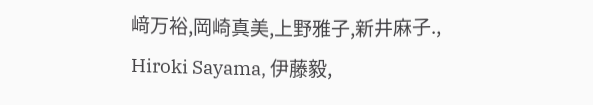﨑万裕,岡崎真美,上野雅子,新井麻子., Hiroki Sayama, 伊藤毅,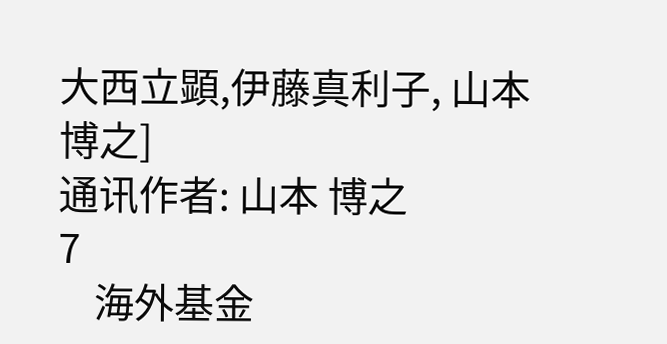大西立顕,伊藤真利子, 山本 博之]
通讯作者: 山本 博之
7
    海外基金